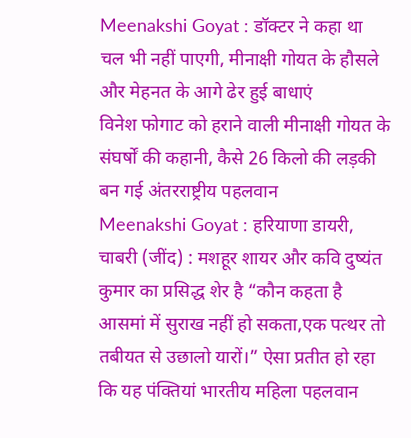Meenakshi Goyat : डॉक्टर ने कहा था चल भी नहीं पाएगी, मीनाक्षी गोयत के हौसले और मेहनत के आगे ढेर हुई बाधाएं
विनेश फोगाट को हराने वाली मीनाक्षी गोयत के संघर्षों की कहानी, कैसे 26 किलो की लड़की बन गई अंतरराष्ट्रीय पहलवान
Meenakshi Goyat : हरियाणा डायरी, चाबरी (जींद) : मशहूर शायर और कवि दुष्यंत कुमार का प्रसिद्ध शेर है “कौन कहता है आसमां में सुराख नहीं हो सकता,एक पत्थर तो तबीयत से उछालो यारों।” ऐसा प्रतीत हो रहा कि यह पंक्तियां भारतीय महिला पहलवान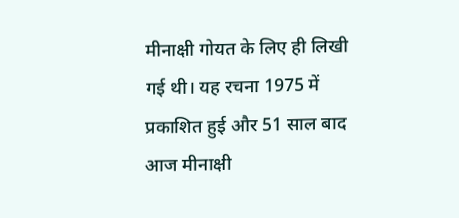मीनाक्षी गोयत के लिए ही लिखी गई थी। यह रचना 1975 में प्रकाशित हुई और 51 साल बाद आज मीनाक्षी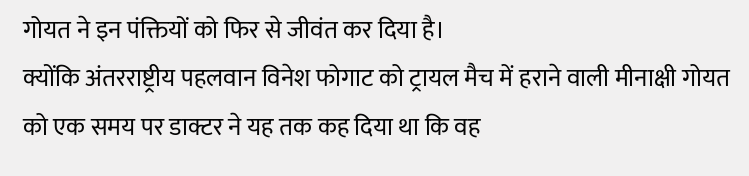गोयत ने इन पंक्तियों को फिर से जीवंत कर दिया है।
क्योंकि अंतरराष्ट्रीय पहलवान विनेश फोगाट को ट्रायल मैच में हराने वाली मीनाक्षी गोयत को एक समय पर डाक्टर ने यह तक कह दिया था कि वह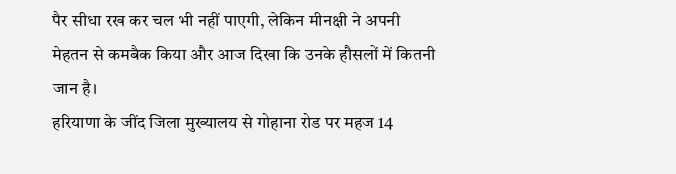पैर सीधा रख कर चल भी नहीं पाएगी, लेकिन मीनक्षी ने अपनी मेहतन से कमबैक किया और आज दिखा कि उनके हौसलों में कितनी जान है।
हरियाणा के जींद जिला मुख्यालय से गोहाना रोड पर महज 14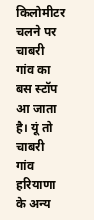किलोमीटर चलने पर चाबरी गांव का बस स्टॉप आ जाता है। यूं तो चाबरी गांव हरियाणा के अन्य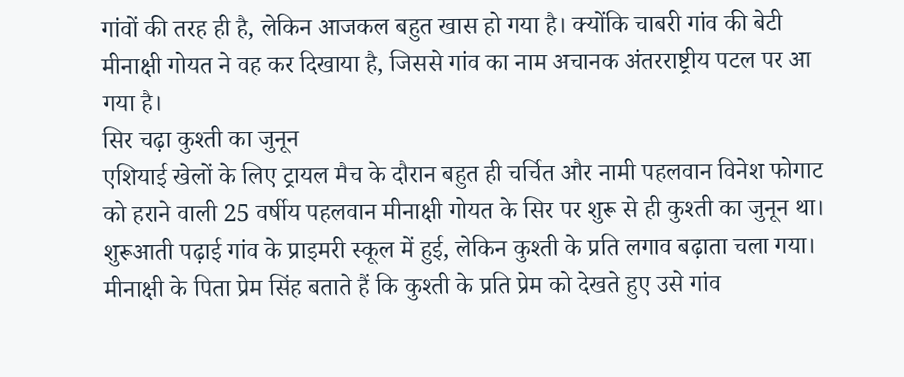गांवों की तरह ही है, लेकिन आजकल बहुत खास हो गया है। क्योंकि चाबरी गांव की बेटी मीनाक्षी गोयत ने वह कर दिखाया है, जिससे गांव का नाम अचानक अंतरराष्ट्रीय पटल पर आ गया है।
सिर चढ़ा कुश्ती का जुनून
एशियाई खेलों के लिए ट्रायल मैच के दौरान बहुत ही चर्चित और नामी पहलवान विनेश फोगाट को हराने वाली 25 वर्षीय पहलवान मीनाक्षी गोयत के सिर पर शुरू से ही कुश्ती का जुनून था। शुरूआती पढ़ाई गांव के प्राइमरी स्कूल में हुई, लेकिन कुश्ती के प्रति लगाव बढ़ाता चला गया।
मीनाक्षी के पिता प्रेम सिंह बताते हैं कि कुश्ती के प्रति प्रेम को देखते हुए उसे गांव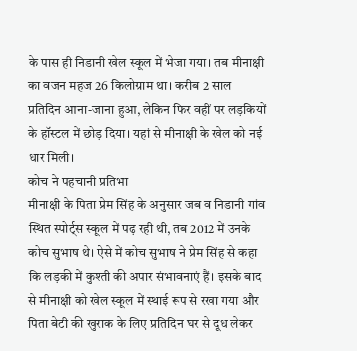के पास ही निडानी खेल स्कूल में भेजा गया। तब मीनाक्षी का वजन महज 26 किलोग्राम था। करीब 2 साल प्रतिदिन आना-जाना हुआ, लेकिन फिर वहीं पर लड़कियों के हॉस्टल में छोड़ दिया। यहां से मीनाक्षी के खेल को नई धार मिली।
कोच ने पहचानी प्रतिभा
मीनाक्षी के पिता प्रेम सिंह के अनुसार जब व निडानी गांव स्थित स्पोर्ट्स स्कूल में पढ़ रही थी, तब 2012 में उनके कोच सुभाष थे। ऐसे में कोच सुभाष ने प्रेम सिंह से कहा कि लड़की में कुश्ती की अपार संभावनाएं हैं। इसके बाद से मीनाक्षी को खेल स्कूल में स्थाई रूप से रखा गया और पिता बेटी की खुराक के लिए प्रतिदिन घर से दूध लेकर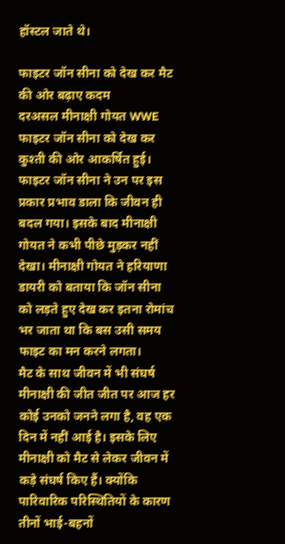हॉस्टल जाते थे।

फाइटर जॉन सीना को देख कर मैट की ओर बढ़ाए कदम
दरअसल मीनाक्षी गोयत WWE फाइटर जॉन सीना को देख कर कुश्ती की ओर आकर्षित हुई। फाइटर जॉन सीना ने उन पर इस प्रकार प्रभाव डाला कि जीवन ही बदल गया। इसके बाद मीनाक्षी गोयत ने कभी पीछे मुड़कर नहीं देखा। मीनाक्षी गोयत ने हरियाणा डायरी को बताया कि जॉन सीना को लड़ते हुए देख कर इतना रोमांच भर जाता था कि बस उसी समय फाइट का मन करने लगता।
मैट के साथ जीवन में भी संघर्ष
मीनाक्षी की जीत जीत पर आज हर कोई उनको जनने लगा है, वह एक दिन में नहीं आई है। इसके लिए मीनाक्षी को मैट से लेकर जीवन में कड़े संघर्ष किए हैं। क्योंकि पारिवारिक परिस्थितियों के कारण तीनों भाई-बहनों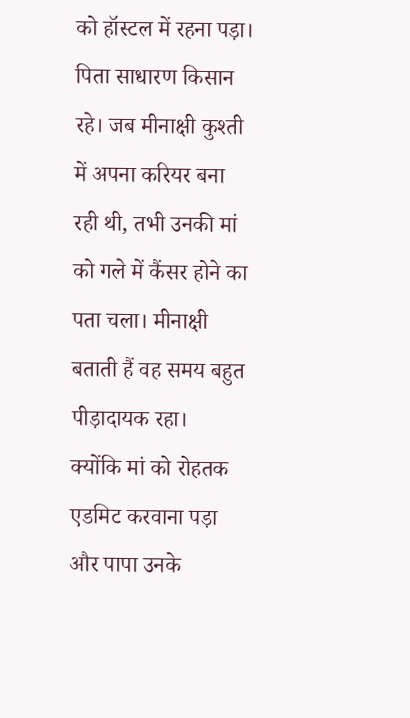को हॉस्टल में रहना पड़ा।
पिता साधारण किसान रहे। जब मीनाक्षी कुश्ती में अपना करियर बना रही थी, तभी उनकी मां को गले में कैंसर होने का पता चला। मीनाक्षी बताती हैं वह समय बहुत पीड़ादायक रहा।
क्योंकि मां को रोहतक एडमिट करवाना पड़ा और पापा उनके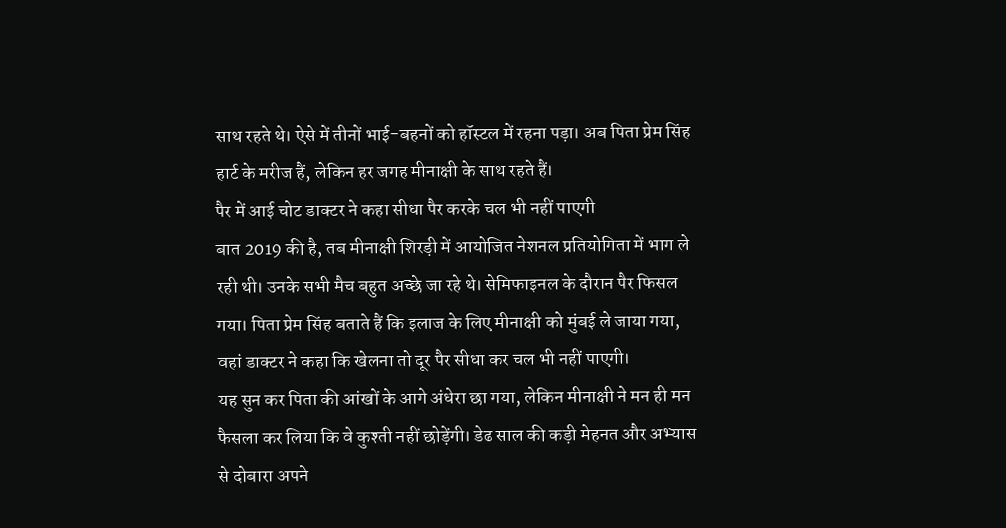साथ रहते थे। ऐसे में तीनों भाई-बहनों को हॉस्टल में रहना पड़ा। अब पिता प्रेम सिंह हार्ट के मरीज हैं, लेकिन हर जगह मीनाक्षी के साथ रहते हैं।
पैर में आई चोट डाक्टर ने कहा सीधा पैर करके चल भी नहीं पाएगी
बात 2019 की है, तब मीनाक्षी शिरड़ी में आयोजित नेशनल प्रतियोगिता में भाग ले रही थी। उनके सभी मैच बहुत अच्छे जा रहे थे। सेमिफाइनल के दौरान पैर फिसल गया। पिता प्रेम सिंह बताते हैं कि इलाज के लिए मीनाक्षी को मुंबई ले जाया गया, वहां डाक्टर ने कहा कि खेलना तो दूर पैर सीधा कर चल भी नहीं पाएगी।
यह सुन कर पिता की आंखों के आगे अंधेरा छा गया, लेकिन मीनाक्षी ने मन ही मन फैसला कर लिया कि वे कुश्ती नहीं छोड़ेंगी। डेढ साल की कड़ी मेहनत और अभ्यास से दोबारा अपने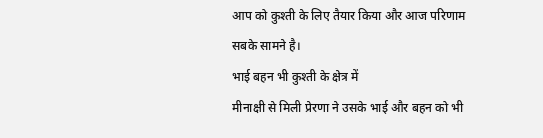आप को कुश्ती के लिए तैयार किया और आज परिणाम सबके सामने है।
भाई बहन भी कुश्ती के क्षेत्र में
मीनाक्षी से मिली प्रेरणा ने उसके भाई और बहन को भी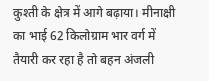कुश्ती के क्षेत्र में आगे बढ़ाया। मीनाक्षी का भाई 62 किलोग्राम भार वर्ग में तैयारी कर रहा है तो बहन अंजली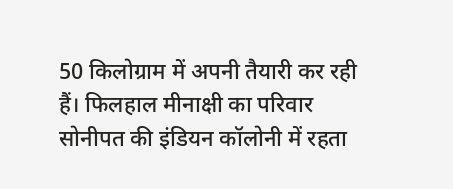50 किलोग्राम में अपनी तैयारी कर रही हैं। फिलहाल मीनाक्षी का परिवार सोनीपत की इंडियन कॉलोनी में रहता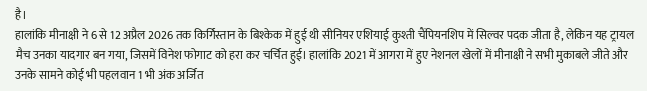है।
हालांकि मीनाक्षी ने 6 से 12 अप्रैल 2026 तक किर्गिस्तान के बिश्केक में हुई थी सीनियर एशियाई कुश्ती चैंपियनशिप में सिल्वर पदक जीता है, लेकिन यह ट्रायल मैच उनका यादगार बन गया, जिसमें विनेश फोगाट को हरा कर चर्चित हुई। हालांकि 2021 में आगरा में हुए नेशनल खेलों में मीनाक्षी ने सभी मुकाबले जीते और उनके सामने कोई भी पहलवान 1 भी अंक अर्जित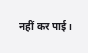नहीं कर पाई।